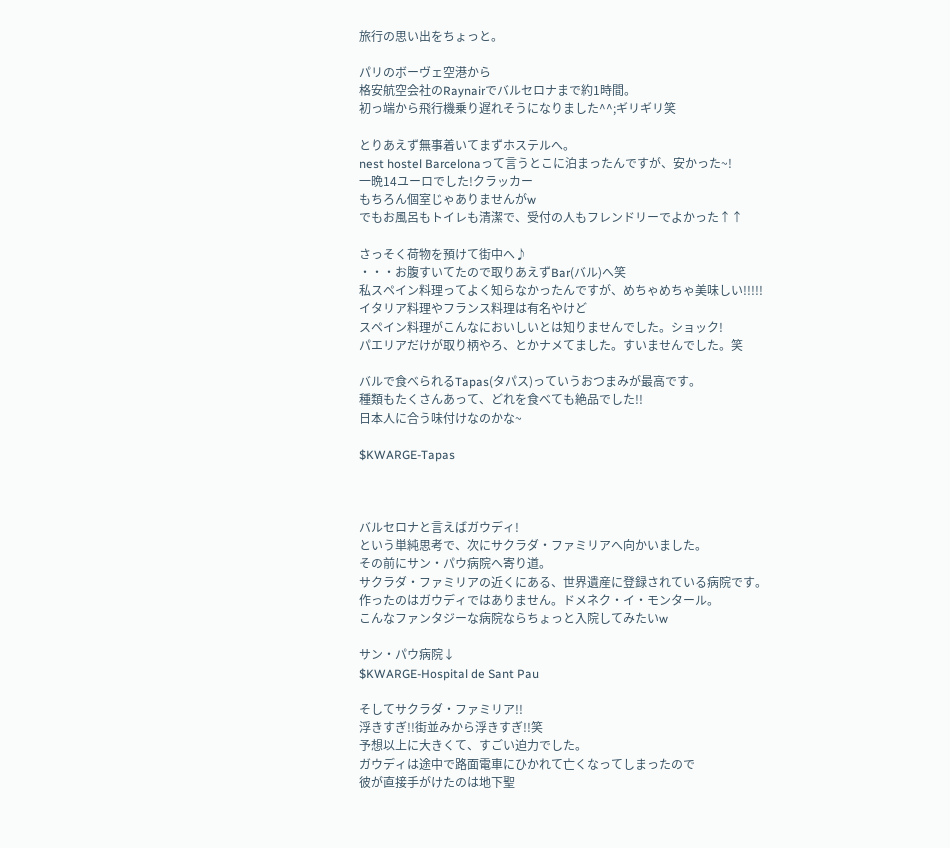旅行の思い出をちょっと。

パリのボーヴェ空港から
格安航空会社のRaynairでバルセロナまで約1時間。
初っ端から飛行機乗り遅れそうになりました^^;ギリギリ笑

とりあえず無事着いてまずホステルへ。
nest hostel Barcelonaって言うとこに泊まったんですが、安かった~!
一晩14ユーロでした!クラッカー
もちろん個室じゃありませんがw
でもお風呂もトイレも清潔で、受付の人もフレンドリーでよかった↑↑

さっそく荷物を預けて街中へ♪
・・・お腹すいてたので取りあえずBar(バル)へ笑
私スペイン料理ってよく知らなかったんですが、めちゃめちゃ美味しい!!!!!
イタリア料理やフランス料理は有名やけど
スペイン料理がこんなにおいしいとは知りませんでした。ショック!
パエリアだけが取り柄やろ、とかナメてました。すいませんでした。笑

バルで食べられるTapas(タパス)っていうおつまみが最高です。
種類もたくさんあって、どれを食べても絶品でした!!
日本人に合う味付けなのかな~

$KWARGE-Tapas



バルセロナと言えばガウディ!
という単純思考で、次にサクラダ・ファミリアへ向かいました。
その前にサン・パウ病院へ寄り道。
サクラダ・ファミリアの近くにある、世界遺産に登録されている病院です。
作ったのはガウディではありません。ドメネク・イ・モンタール。
こんなファンタジーな病院ならちょっと入院してみたいw

サン・パウ病院↓
$KWARGE-Hospital de Sant Pau

そしてサクラダ・ファミリア!!
浮きすぎ!!街並みから浮きすぎ!!笑
予想以上に大きくて、すごい迫力でした。
ガウディは途中で路面電車にひかれて亡くなってしまったので
彼が直接手がけたのは地下聖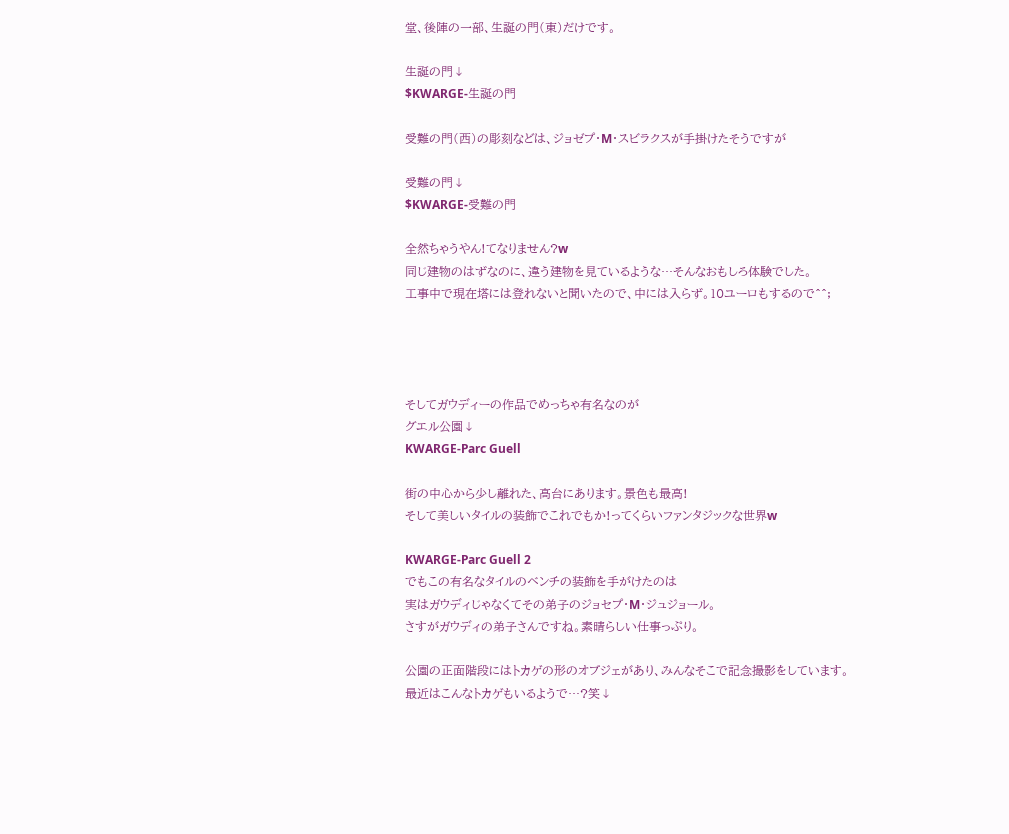堂、後陣の一部、生誕の門(東)だけです。

生誕の門↓
$KWARGE-生誕の門

受難の門(西)の彫刻などは、ジョゼプ・M・スビラクスが手掛けたそうですが

受難の門↓
$KWARGE-受難の門

全然ちゃうやん!てなりません?w
同じ建物のはずなのに、違う建物を見ているような…そんなおもしろ体験でした。
工事中で現在塔には登れないと聞いたので、中には入らず。10ユーロもするので^^;




そしてガウディーの作品でめっちゃ有名なのが
グエル公園↓
KWARGE-Parc Guell

街の中心から少し離れた、高台にあります。景色も最高!
そして美しいタイルの装飾でこれでもか!ってくらいファンタジックな世界w

KWARGE-Parc Guell 2
でもこの有名なタイルのベンチの装飾を手がけたのは
実はガウディじゃなくてその弟子のジョセプ・M・ジュジョール。
さすがガウディの弟子さんですね。素晴らしい仕事っぷり。

公園の正面階段にはトカゲの形のオブジェがあり、みんなそこで記念撮影をしています。
最近はこんなトカゲもいるようで…?笑↓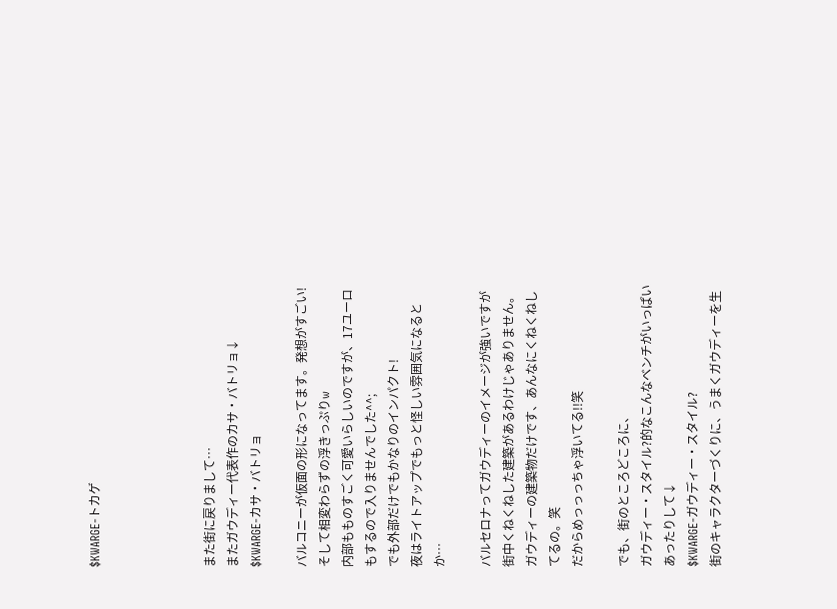$KWARGE-トカゲ




また街に戻りまして…
またガウディー代表作のカサ・バトリョ↓
$KWARGE-カサ・バトリョ

バルコニーが仮面の形になってます。発想がすごい!
そして相変わらずの浮きっぷりw
内部もものすごく可愛いらしいのですが、17ユーロもするので入りませんでした^^;
でも外部だけでもかなりのインパクト!
夜はライトアップでもっと怪しい雰囲気になるとか…

バルセロナってガウディーのイメージが強いですが
街中くねくねした建築があるわけじゃありません。
ガウディーの建築物だけです、あんなにくねくねしてるの。笑
だからめっっっちゃ浮いてる!!笑

でも、街のところどころに、
ガウディー・スタイル?的なこんなベンチがいっぱいあったりして↓
$KWARGE-ガウディー・スタイル?
街のキャラクターづくりに、うまくガウディーを生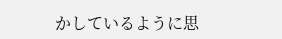かしているように思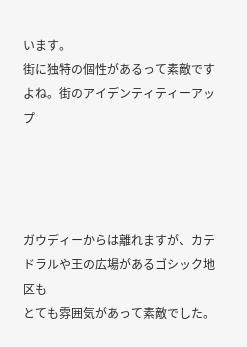います。
街に独特の個性があるって素敵ですよね。街のアイデンティティーアップ




ガウディーからは離れますが、カテドラルや王の広場があるゴシック地区も
とても雰囲気があって素敵でした。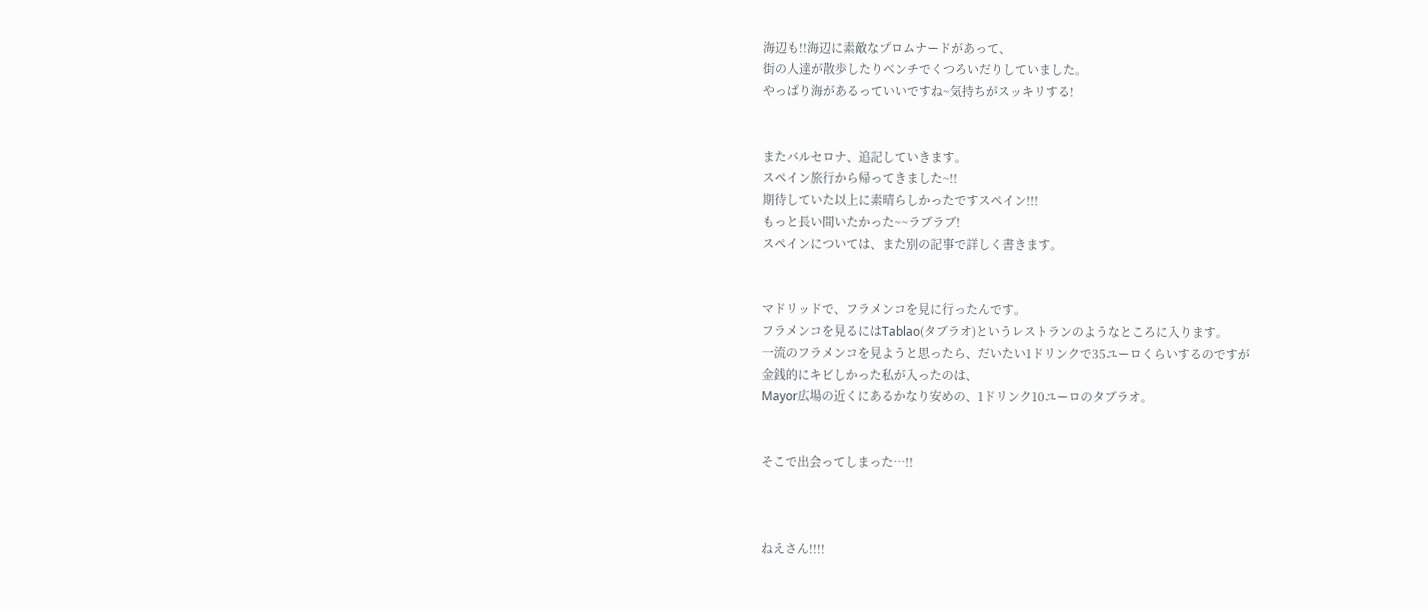海辺も!!海辺に素敵なプロムナードがあって、
街の人達が散歩したりベンチでくつろいだりしていました。
やっぱり海があるっていいですね~気持ちがスッキリする!


またバルセロナ、追記していきます。
スペイン旅行から帰ってきました~!!
期待していた以上に素晴らしかったですスペイン!!!
もっと長い間いたかった~~ラブラブ!
スペインについては、また別の記事で詳しく書きます。


マドリッドで、フラメンコを見に行ったんです。
フラメンコを見るにはTablao(タブラオ)というレストランのようなところに入ります。
一流のフラメンコを見ようと思ったら、だいたい1ドリンクで35ユーロくらいするのですが
金銭的にキビしかった私が入ったのは、
Mayor広場の近くにあるかなり安めの、1ドリンク10ユーロのタブラオ。


そこで出会ってしまった…!!



ねえさん!!!!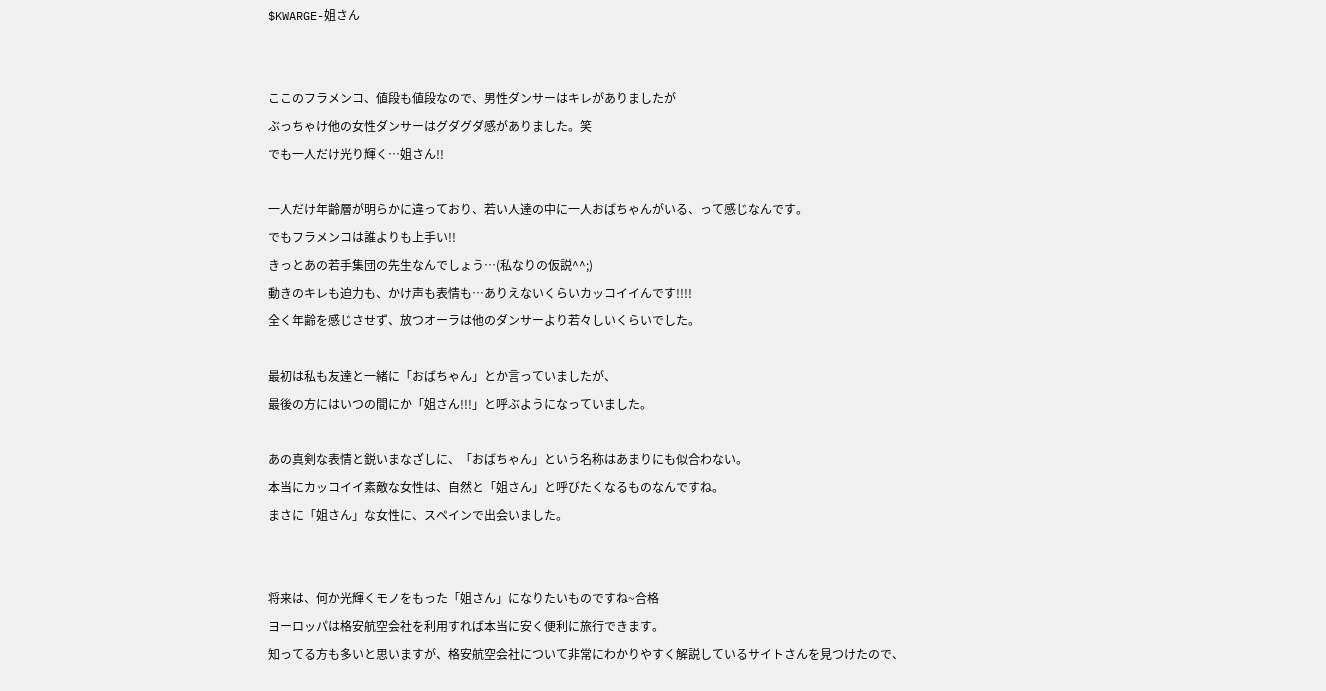$KWARGE-姐さん


ここのフラメンコ、値段も値段なので、男性ダンサーはキレがありましたが
ぶっちゃけ他の女性ダンサーはグダグダ感がありました。笑
でも一人だけ光り輝く…姐さん!!

一人だけ年齢層が明らかに違っており、若い人達の中に一人おばちゃんがいる、って感じなんです。
でもフラメンコは誰よりも上手い!!
きっとあの若手集団の先生なんでしょう…(私なりの仮説^^;)
動きのキレも迫力も、かけ声も表情も…ありえないくらいカッコイイんです!!!!
全く年齢を感じさせず、放つオーラは他のダンサーより若々しいくらいでした。

最初は私も友達と一緒に「おばちゃん」とか言っていましたが、
最後の方にはいつの間にか「姐さん!!!」と呼ぶようになっていました。

あの真剣な表情と鋭いまなざしに、「おばちゃん」という名称はあまりにも似合わない。
本当にカッコイイ素敵な女性は、自然と「姐さん」と呼びたくなるものなんですね。
まさに「姐さん」な女性に、スペインで出会いました。


将来は、何か光輝くモノをもった「姐さん」になりたいものですね~合格
ヨーロッパは格安航空会社を利用すれば本当に安く便利に旅行できます。
知ってる方も多いと思いますが、格安航空会社について非常にわかりやすく解説しているサイトさんを見つけたので、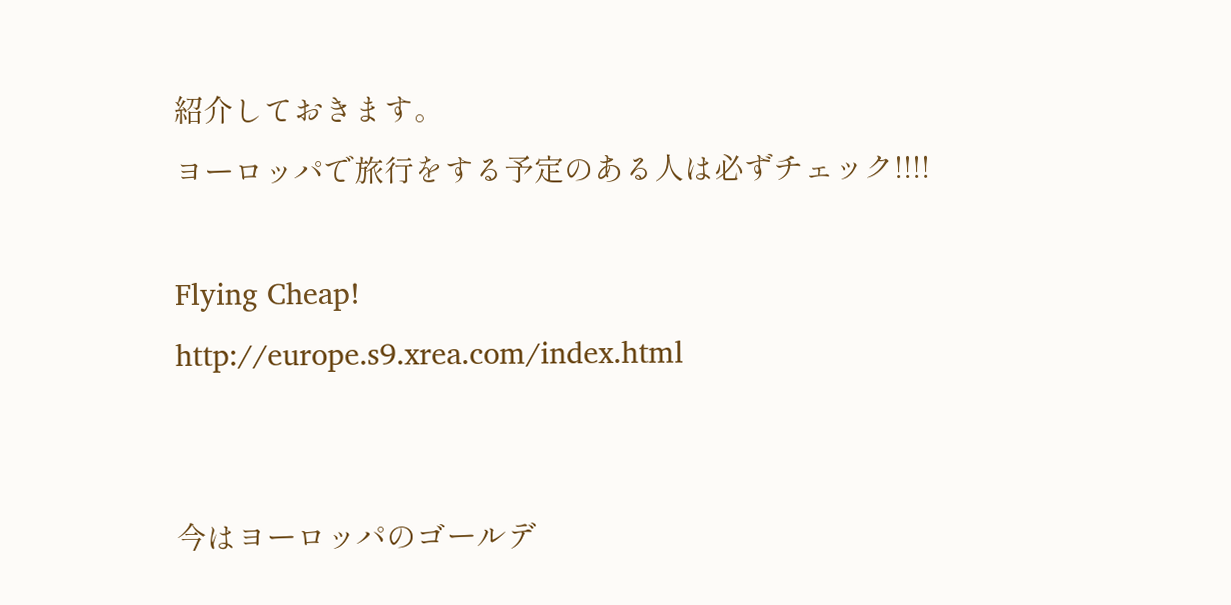紹介しておきます。
ヨーロッパで旅行をする予定のある人は必ずチェック!!!!

Flying Cheap!
http://europe.s9.xrea.com/index.html


今はヨーロッパのゴールデ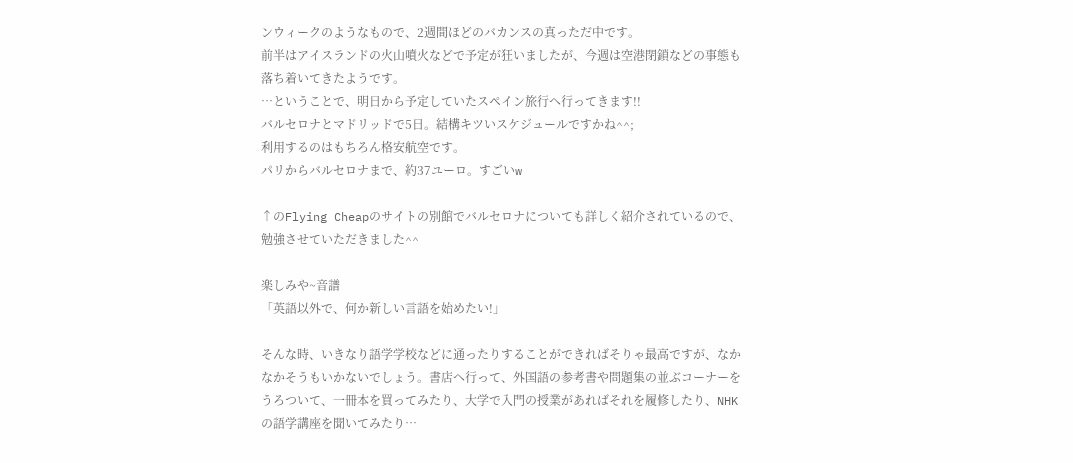ンウィークのようなもので、2週間ほどのバカンスの真っただ中です。
前半はアイスランドの火山噴火などで予定が狂いましたが、今週は空港閉鎖などの事態も落ち着いてきたようです。
…ということで、明日から予定していたスペイン旅行へ行ってきます!!
バルセロナとマドリッドで5日。結構キツいスケジュールですかね^^;
利用するのはもちろん格安航空です。
パリからバルセロナまで、約37ユーロ。すごいw

↑のFlying Cheapのサイトの別館でバルセロナについても詳しく紹介されているので、勉強させていただきました^^

楽しみや~音譜
「英語以外で、何か新しい言語を始めたい!」

そんな時、いきなり語学学校などに通ったりすることができればそりゃ最高ですが、なかなかそうもいかないでしょう。書店へ行って、外国語の参考書や問題集の並ぶコーナーをうろついて、一冊本を買ってみたり、大学で入門の授業があればそれを履修したり、NHKの語学講座を聞いてみたり…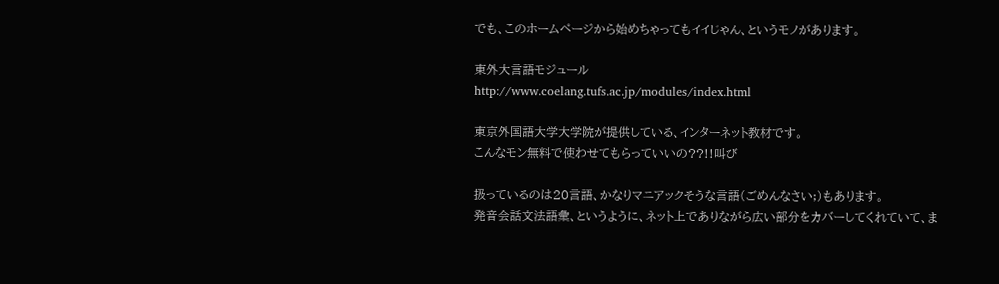でも、このホームページから始めちゃってもイイじゃん、というモノがあります。

東外大言語モジュール
http://www.coelang.tufs.ac.jp/modules/index.html

東京外国語大学大学院が提供している、インターネット教材です。
こんなモン無料で使わせてもらっていいの??!!叫び

扱っているのは20言語、かなりマニアックそうな言語(ごめんなさい;)もあります。
発音会話文法語彙、というように、ネット上でありながら広い部分をカバーしてくれていて、ま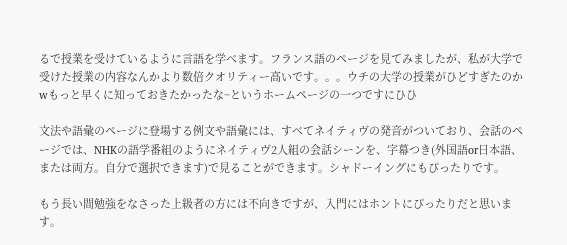るで授業を受けているように言語を学べます。フランス語のページを見てみましたが、私が大学で受けた授業の内容なんかより数倍クオリティー高いです。。。ウチの大学の授業がひどすぎたのかwもっと早くに知っておきたかったな~というホームページの一つですにひひ

文法や語彙のページに登場する例文や語彙には、すべてネイティヴの発音がついており、会話のページでは、NHKの語学番組のようにネイティヴ2人組の会話シーンを、字幕つき(外国語or日本語、または両方。自分で選択できます)で見ることができます。シャドーイングにもぴったりです。

もう長い間勉強をなさった上級者の方には不向きですが、入門にはホントにぴったりだと思います。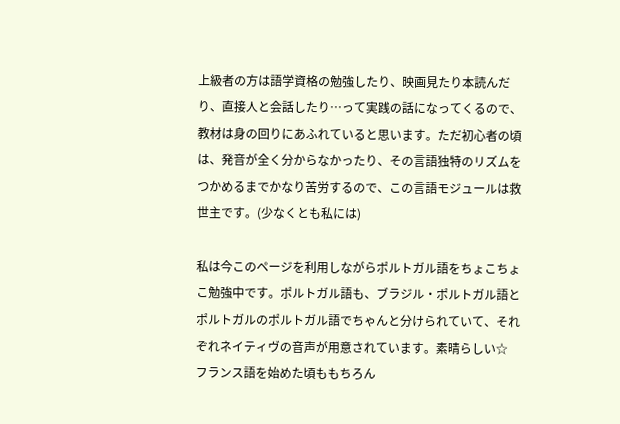上級者の方は語学資格の勉強したり、映画見たり本読んだり、直接人と会話したり…って実践の話になってくるので、教材は身の回りにあふれていると思います。ただ初心者の頃は、発音が全く分からなかったり、その言語独特のリズムをつかめるまでかなり苦労するので、この言語モジュールは救世主です。(少なくとも私には)

私は今このページを利用しながらポルトガル語をちょこちょこ勉強中です。ポルトガル語も、ブラジル・ポルトガル語とポルトガルのポルトガル語でちゃんと分けられていて、それぞれネイティヴの音声が用意されています。素晴らしい☆
フランス語を始めた頃ももちろん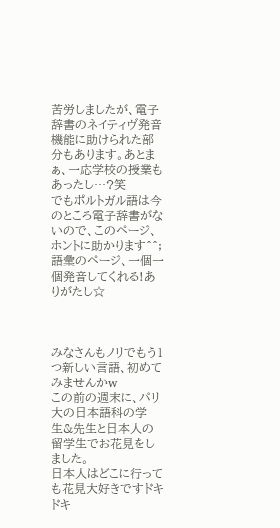苦労しましたが、電子辞書のネイティヴ発音機能に助けられた部分もあります。あとまぁ、一応学校の授業もあったし…?笑
でもポルトガル語は今のところ電子辞書がないので、このページ、ホントに助かります^^;語彙のページ、一個一個発音してくれる!ありがたし☆



みなさんもノリでもう1つ新しい言語、初めてみませんかw
この前の週末に、パリ大の日本語科の学生&先生と日本人の留学生でお花見をしました。
日本人はどこに行っても花見大好きですドキドキ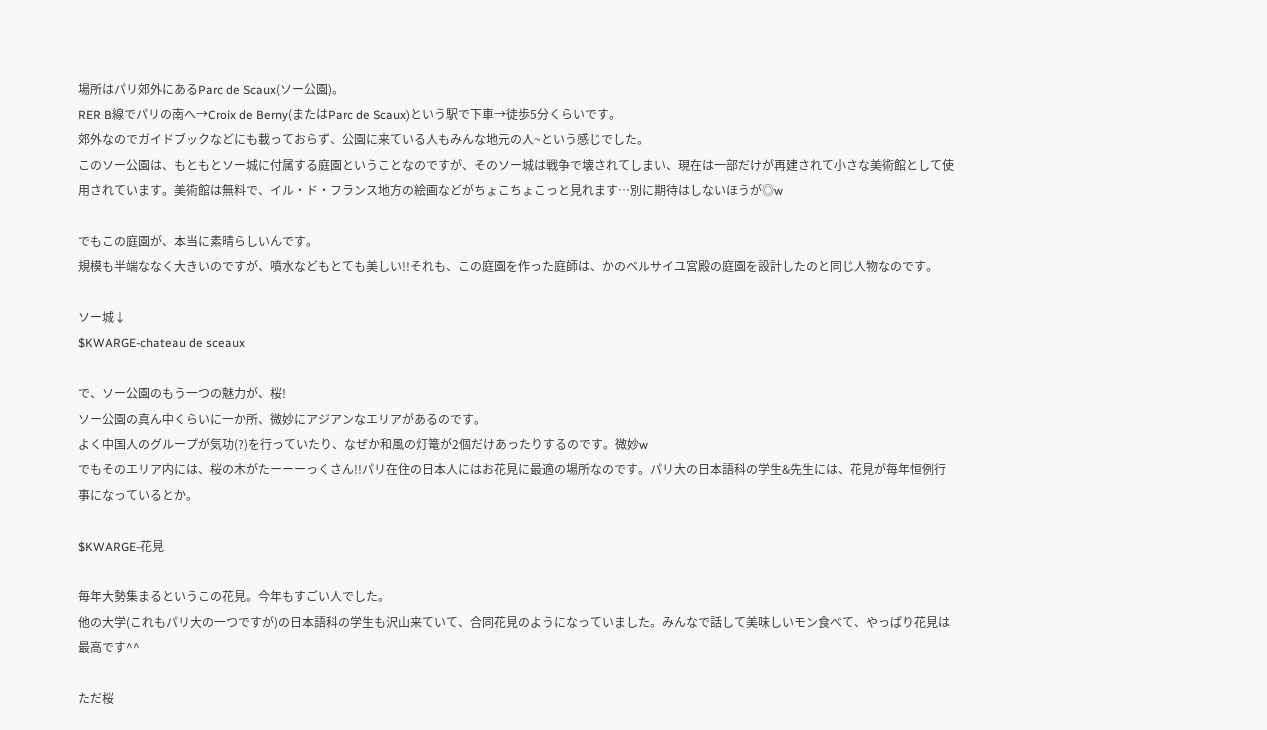場所はパリ郊外にあるParc de Scaux(ソー公園)。
RER B線でパリの南へ→Croix de Berny(またはParc de Scaux)という駅で下車→徒歩5分くらいです。
郊外なのでガイドブックなどにも載っておらず、公園に来ている人もみんな地元の人~という感じでした。
このソー公園は、もともとソー城に付属する庭園ということなのですが、そのソー城は戦争で壊されてしまい、現在は一部だけが再建されて小さな美術館として使用されています。美術館は無料で、イル・ド・フランス地方の絵画などがちょこちょこっと見れます…別に期待はしないほうが◎w

でもこの庭園が、本当に素晴らしいんです。
規模も半端ななく大きいのですが、噴水などもとても美しい!!それも、この庭園を作った庭師は、かのベルサイユ宮殿の庭園を設計したのと同じ人物なのです。

ソー城↓
$KWARGE-chateau de sceaux

で、ソー公園のもう一つの魅力が、桜!
ソー公園の真ん中くらいに一か所、微妙にアジアンなエリアがあるのです。
よく中国人のグループが気功(?)を行っていたり、なぜか和風の灯篭が2個だけあったりするのです。微妙w
でもそのエリア内には、桜の木がたーーーっくさん!!パリ在住の日本人にはお花見に最適の場所なのです。パリ大の日本語科の学生&先生には、花見が毎年恒例行事になっているとか。

$KWARGE-花見

毎年大勢集まるというこの花見。今年もすごい人でした。
他の大学(これもパリ大の一つですが)の日本語科の学生も沢山来ていて、合同花見のようになっていました。みんなで話して美味しいモン食べて、やっぱり花見は最高です^^

ただ桜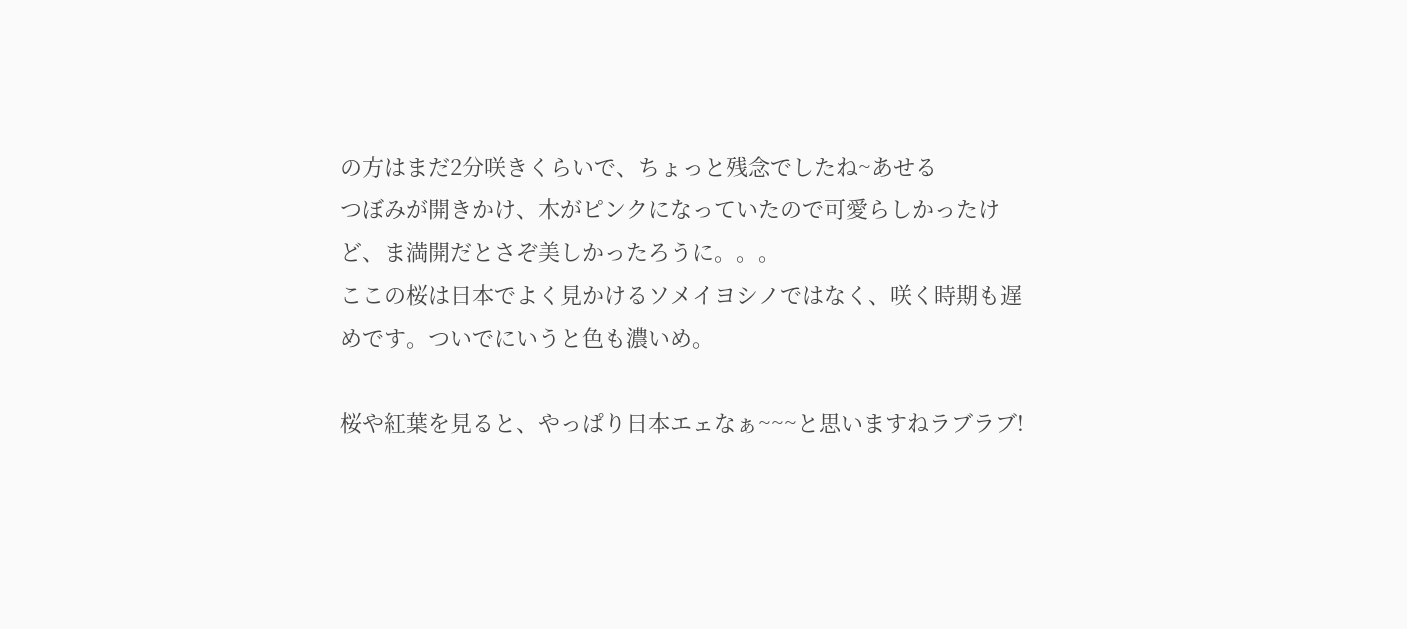の方はまだ2分咲きくらいで、ちょっと残念でしたね~あせる
つぼみが開きかけ、木がピンクになっていたので可愛らしかったけど、ま満開だとさぞ美しかったろうに。。。
ここの桜は日本でよく見かけるソメイヨシノではなく、咲く時期も遅めです。ついでにいうと色も濃いめ。

桜や紅葉を見ると、やっぱり日本エェなぁ~~~と思いますねラブラブ!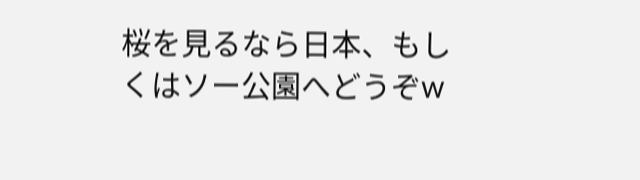桜を見るなら日本、もしくはソー公園へどうぞw